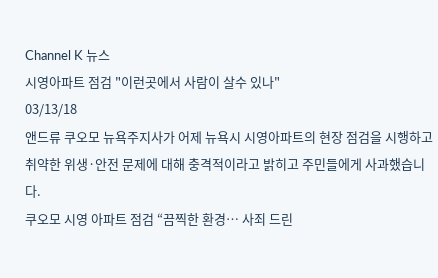Channel K 뉴스
시영아파트 점검 "이런곳에서 사람이 살수 있나"
03/13/18
앤드류 쿠오모 뉴욕주지사가 어제 뉴욕시 시영아파트의 현장 점검을 시행하고
취약한 위생·안전 문제에 대해 충격적이라고 밝히고 주민들에게 사과했습니다.
쿠오모 시영 아파트 점검 “끔찍한 환경… 사죄 드린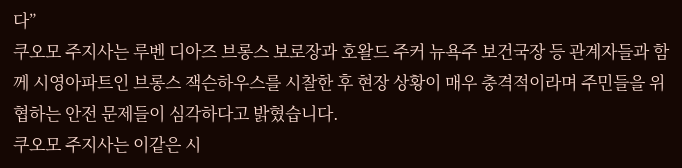다”
쿠오모 주지사는 루벤 디아즈 브롱스 보로장과 호왈드 주커 뉴욕주 보건국장 등 관계자들과 함께 시영아파트인 브롱스 잭슨하우스를 시찰한 후 현장 상황이 매우 충격적이라며 주민들을 위협하는 안전 문제들이 심각하다고 밝혔습니다.
쿠오모 주지사는 이같은 시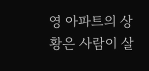영 아파트의 상황은 사람이 살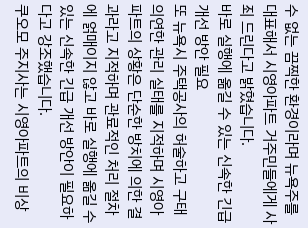수 없는 끔찍한 환경이라며 뉴욕주를 대표해서 시영아파트 거주민들에게 사죄 드린다고 밝혔습니다.
바로 실행에 옮길 수 있는 신속한 긴급 개선 방안 필요
또 뉴욕시 주택공사의 허술하고 구태의연한 관리 실태를 지적하며 시영아파트의 상황은 단순한 방치에 의한 결과라고 지적하며 관료적인 처리 절차에 얽매이지 않고 바로 실행에 옮길 수 있는 신속한 긴급 개선 방안이 필요하다고 강조했습니다.
쿠오모 주지사는 시영아파트의 비상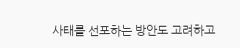사태를 선포하는 방안도 고려하고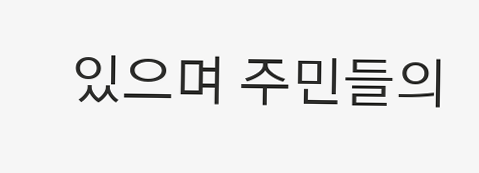있으며 주민들의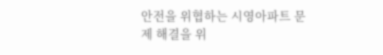안전을 위협하는 시영아파트 문제 해결을 위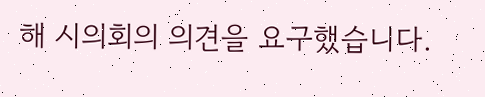해 시의회의 의견을 요구했습니다.